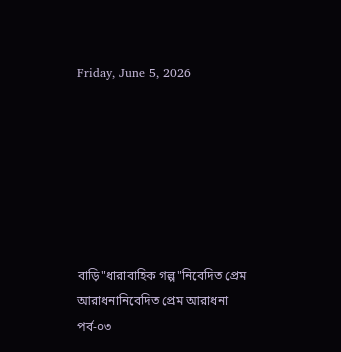Friday, June 5, 2026







বাড়ি"ধারাবাহিক গল্প"নিবেদিত প্রেম আরাধনানিবেদিত প্রেম আরাধনা পর্ব-০৩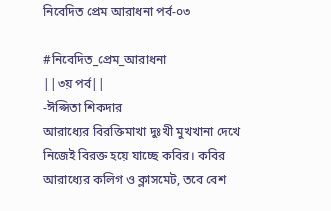নিবেদিত প্রেম আরাধনা পর্ব-০৩

#নিবেদিত_প্রেম_আরাধনা
||৩য় পর্ব||
-ঈপ্সিতা শিকদার
আরাধ্যের বিরক্তিমাখা দুঃখী মুখখানা দেখে নিজেই বিরক্ত হয়ে যাচ্ছে কবির। কবির আরাধ্যের কলিগ ও ক্লাসমেট, তবে বেশ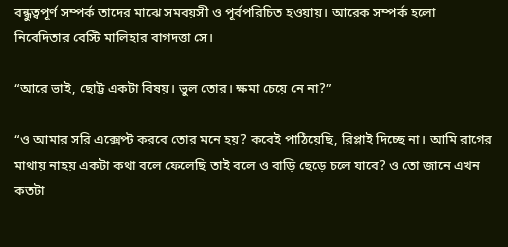বন্ধুত্বপূর্ণ সম্পর্ক তাদের মাঝে সমবয়সী ও পূর্বপরিচিত হওয়ায়। আরেক সম্পর্ক হলো নিবেদিতার বেস্টি মালিহার বাগদত্তা সে।

“আরে ভাই, ছোট্ট একটা বিষয়। ভুল তোর। ক্ষমা চেয়ে নে না?”

“ও আমার সরি এক্সেপ্ট করবে তোর মনে হয়? কবেই পাঠিয়েছি, রিপ্লাই দিচ্ছে না। আমি রাগের মাথায় নাহয় একটা কথা বলে ফেলেছি তাই বলে ও বাড়ি ছেড়ে চলে যাবে? ও তো জানে এখন কতটা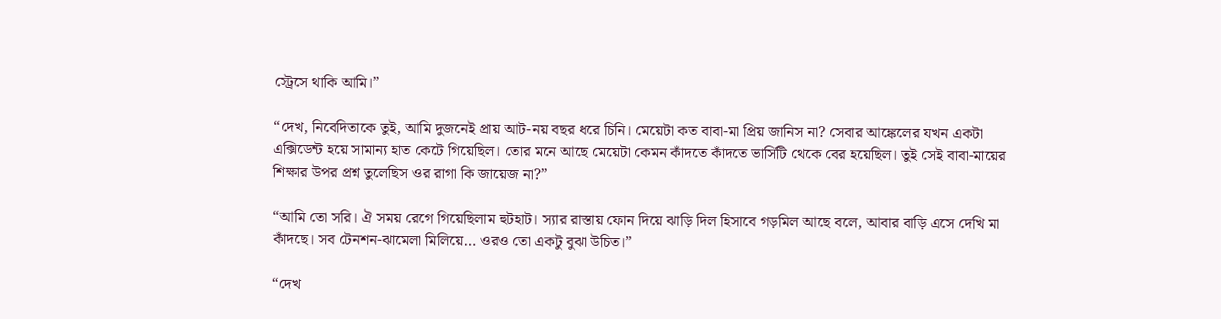স্ট্রেসে থাকি আমি।”

“দেখ, নিবেদিতাকে তুই, আমি দুজনেই প্রায় আট-নয় বছর ধরে চিনি। মেয়েটা কত বাবা-মা প্রিয় জানিস না? সেবার আঙ্কেলের যখন একটা এক্সিডেন্ট হয়ে সামান্য হাত কেটে গিয়েছিল। তোর মনে আছে মেয়েটা কেমন কাঁদতে কাঁদতে ভার্সিটি থেকে বের হয়েছিল। তুই সেই বাবা-মায়ের শিক্ষার উপর প্রশ্ন তুলেছিস ওর রাগা কি জায়েজ না?”

“আমি তো সরি। ঐ সময় রেগে গিয়েছিলাম হুটহাট। স্যার রাস্তায় ফোন দিয়ে ঝাড়ি দিল হিসাবে গড়মিল আছে বলে, আবার বাড়ি এসে দেখি মা কাঁদছে। সব টেনশন-ঝামেলা মিলিয়ে… ওরও তো একটু বুঝা উচিত।”

“দেখ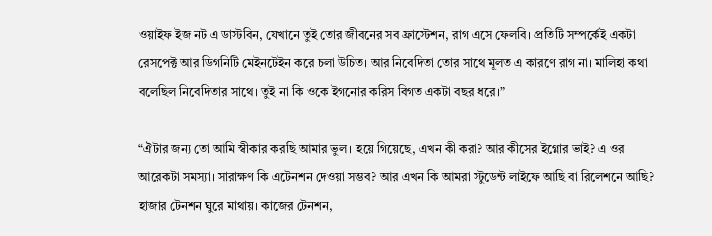ওয়াইফ ইজ নট এ ডাস্টবিন, যেখানে তুই তোর জীবনের সব ফ্রাস্টেশন, রাগ এসে ফেলবি। প্রতিটি সম্পর্কেই একটা রেসপেক্ট আর ডিগনিটি মেইনটেইন করে চলা উচিত। আর নিবেদিতা তোর সাথে মূলত এ কারণে রাগ না। মালিহা কথা বলেছিল নিবেদিতার সাথে। তুই না কি ওকে ইগনোর করিস বিগত একটা বছর ধরে।”

“ঐটার জন্য তো আমি স্বীকার করছি আমার ভুল। হয়ে গিয়েছে, এখন কী করা? আর কীসের ইগ্নোর ভাই? এ ওর আরেকটা সমস্যা। সারাক্ষণ কি এটেনশন দেওয়া সম্ভব? আর এখন কি আমরা স্টুডেন্ট লাইফে আছি বা রিলেশনে আছি? হাজার টেনশন ঘুরে মাথায়। কাজের টেনশন,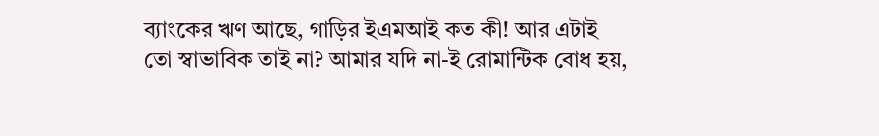ব্যাংকের ঋণ আছে, গাড়ির ইএমআই কত কী! আর এটাই তো স্বাভাবিক তাই না? আমার যদি না-ই রোমান্টিক বোধ হয়,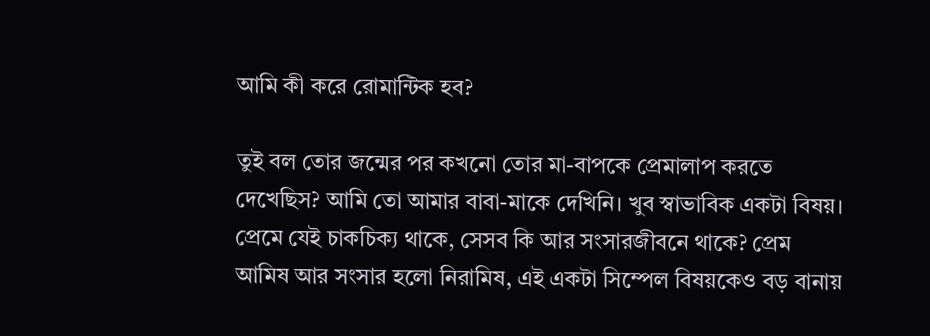আমি কী করে রোমান্টিক হব?

তুই বল তোর জন্মের পর কখনো তোর মা-বাপকে প্রেমালাপ করতে দেখেছিস? আমি তো আমার বাবা-মাকে দেখিনি। খুব স্বাভাবিক একটা বিষয়। প্রেমে যেই চাকচিক্য থাকে, সেসব কি আর সংসারজীবনে থাকে? প্রেম আমিষ আর সংসার হলো নিরামিষ, এই একটা সিম্পেল বিষয়কেও বড় বানায়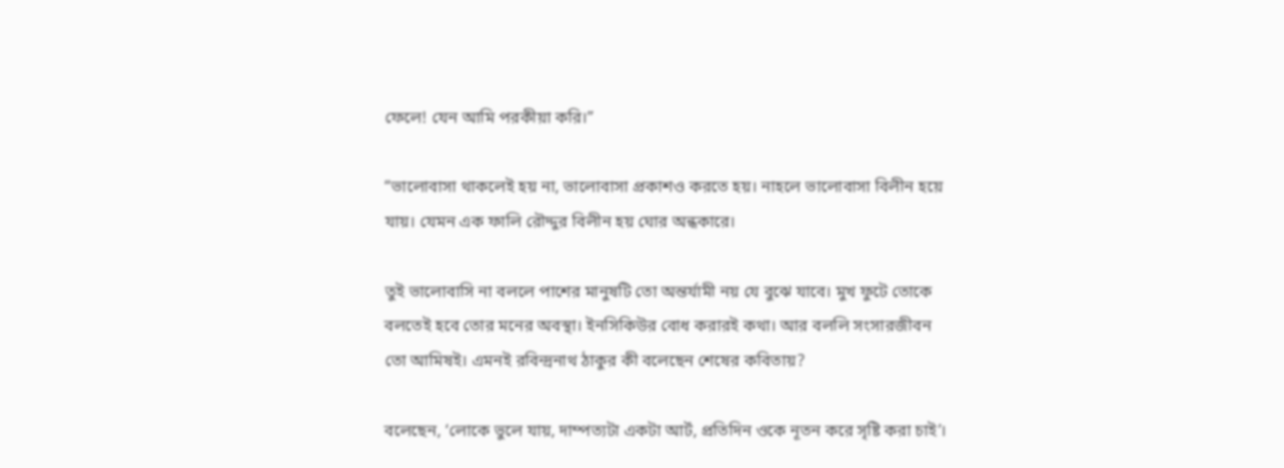ফেলে! যেন আমি পরকীয়া করি।”

“ভালোবাসা থাকলেই হয় না, ভালোবাসা প্রকাশও করতে হয়। নাহলে ভালোবাসা বিলীন হয়ে যায়। যেমন এক ফালি রৌদ্দুর বিলীন হয় ঘোর অন্ধকারে।

তুই ভালোবাসি না বললে পাশের মানুষটি তো অন্তর্যামী নয় যে বুঝে যাবে। মুখ ফুটে তোকে বলতেই হবে তোর মনের অবস্থা। ইনসিকিউর বোধ করারই কথা। আর বললি সংসারজীবন তো আমিষই। এমনই রবিন্দ্রনাথ ঠাকুর কী বলেছেন শেষের কবিতায়?

বলেছেন, ‘লোকে ভুলে যায়, দাম্পত্যটা একটা আর্ট, প্রতিদিন ওকে নূতন করে সৃষ্টি করা চাই’।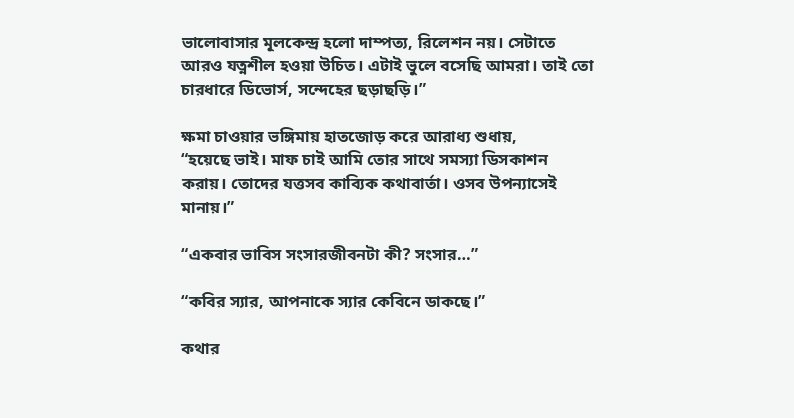ভালোবাসার মূলকেন্দ্র হলো দাম্পত্য, রিলেশন নয়। সেটাতে আরও যত্নশীল হওয়া উচিত। এটাই ভুলে বসেছি আমরা। তাই তো চারধারে ডিভোর্স, সন্দেহের ছড়াছড়ি।”

ক্ষমা চাওয়ার ভঙ্গিমায় হাতজোড় করে আরাধ্য শুধায়,
“হয়েছে ভাই। মাফ চাই আমি তোর সাথে সমস্যা ডিসকাশন করায়। তোদের যত্তসব কাব্যিক কথাবার্তা। ওসব উপন্যাসেই মানায়।”

“একবার ভাবিস সংসারজীবনটা কী? সংসার…”

“কবির স্যার, আপনাকে স্যার কেবিনে ডাকছে।”

কথার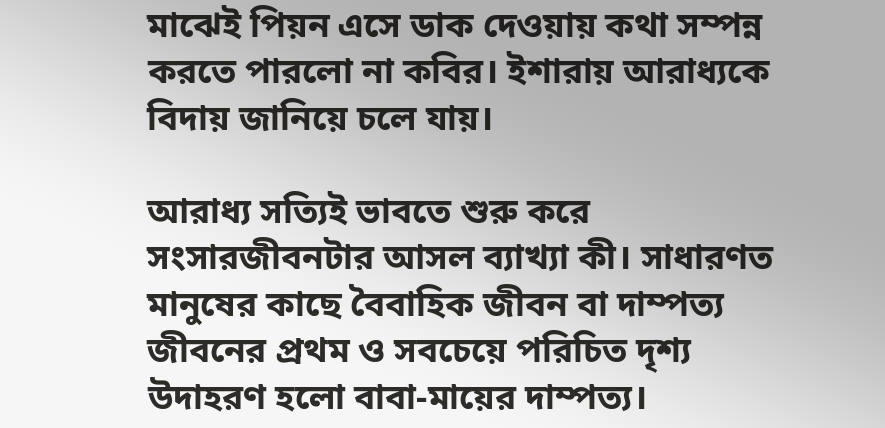মাঝেই পিয়ন এসে ডাক দেওয়ায় কথা সম্পন্ন করতে পারলো না কবির। ইশারায় আরাধ্যকে বিদায় জানিয়ে চলে যায়।

আরাধ্য সত্যিই ভাবতে শুরু করে সংসারজীবনটার আসল ব্যাখ্যা কী। সাধারণত মানুষের কাছে বৈবাহিক জীবন বা দাম্পত্য জীবনের প্রথম ও সবচেয়ে পরিচিত দৃশ্য উদাহরণ হলো বাবা-মায়ের দাম্পত্য।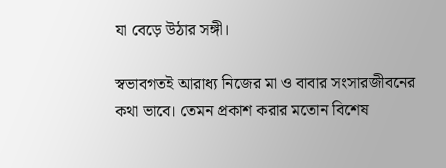যা বেড়ে উঠার সঙ্গী।

স্বভাবগতই আরাধ্য নিজের মা ও বাবার সংসারজীবনের কথা ভাবে। তেমন প্রকাশ করার মতোন বিশেষ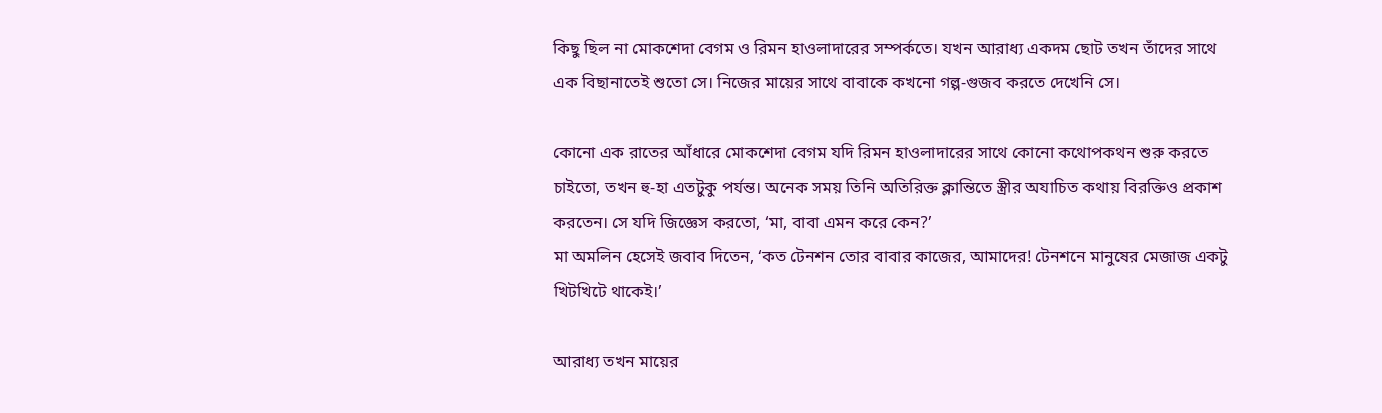কিছু ছিল না মোকশেদা বেগম ও রিমন হাওলাদারের সম্পর্কতে। যখন আরাধ্য একদম ছোট তখন তাঁদের সাথে এক বিছানাতেই শুতো সে। নিজের মায়ের সাথে বাবাকে কখনো গল্প-গুজব করতে দেখেনি সে।

কোনো এক রাতের আঁধারে মোকশেদা বেগম যদি রিমন হাওলাদারের সাথে কোনো কথোপকথন শুরু করতে চাইতো, তখন হু-হা এতটুকু পর্যন্ত। অনেক সময় তিনি অতিরিক্ত ক্লান্তিতে স্ত্রীর অযাচিত কথায় বিরক্তিও প্রকাশ করতেন। সে যদি জিজ্ঞেস করতো, ‘মা, বাবা এমন করে কেন?’
মা অমলিন হেসেই জবাব দিতেন, ‘কত টেনশন তোর বাবার কাজের, আমাদের! টেনশনে মানুষের মেজাজ একটু খিটখিটে থাকেই।’

আরাধ্য তখন মায়ের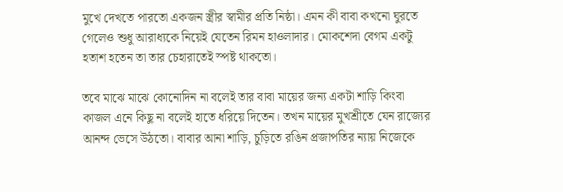মুখে দেখতে পারতো একজন স্ত্রীর স্বামীর প্রতি নিষ্ঠা। এমন কী বাবা কখনো ঘুরতে গেলেও শুধু আরাধ্যকে নিয়েই যেতেন রিমন হাওলাদার। মোকশেদা বেগম একটু হতাশ হতেন তা তার চেহারাতেই স্পষ্ট থাকতো।

তবে মাঝে মাঝে কোনোদিন না বলেই তার বাবা মায়ের জন্য একটা শাড়ি কিংবা কাজল এনে কিছু না বলেই হাতে ধরিয়ে দিতেন। তখন মায়ের মুখশ্রীতে যেন রাজ্যের আনন্দ ভেসে উঠতো। বাবার আনা শাড়ি, চুড়িতে রঙিন প্রজাপতির ন্যায় নিজেকে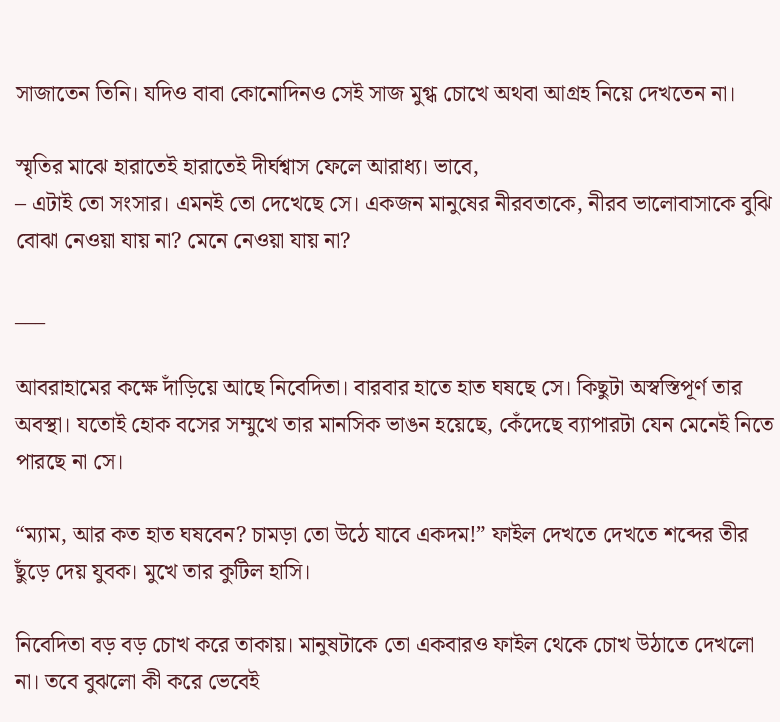সাজাতেন তিনি। যদিও বাবা কোনোদিনও সেই সাজ মুগ্ধ চোখে অথবা আগ্রহ নিয়ে দেখতেন না।

স্মৃতির মাঝে হারাতেই হারাতেই দীর্ঘশ্বাস ফেলে আরাধ্য। ভাবে,
– এটাই তো সংসার। এমনই তো দেখেছে সে। একজন মানুষের নীরবতাকে, নীরব ভালোবাসাকে বুঝি বোঝা নেওয়া যায় না? মেনে নেওয়া যায় না?

___

আবরাহামের কক্ষে দাঁড়িয়ে আছে নিবেদিতা। বারবার হাতে হাত ঘষছে সে। কিছুটা অস্বস্তিপূর্ণ তার অবস্থা। যতোই হোক বসের সম্মুখে তার মানসিক ভাঙন হয়েছে, কেঁদেছে ব্যাপারটা যেন মেনেই নিতে পারছে না সে।

“ম্যাম, আর কত হাত ঘষবেন? চামড়া তো উঠে যাবে একদম!” ফাইল দেখতে দেখতে শব্দের তীর ছুঁড়ে দেয় যুবক। মুখে তার কুটিল হাসি।

নিবেদিতা বড় বড় চোখ করে তাকায়। মানুষটাকে তো একবারও ফাইল থেকে চোখ উঠাতে দেখলো না। তবে বুঝলো কী করে ভেবেই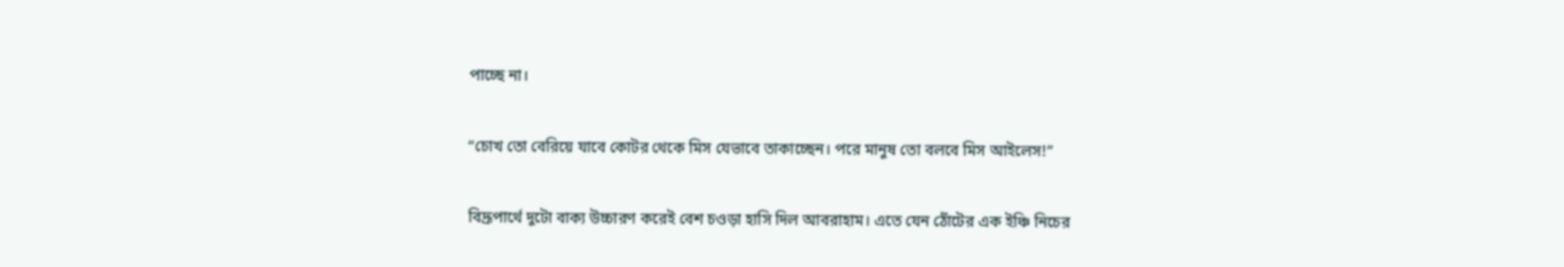পাচ্ছে না।

“চোখ তো বেরিয়ে যাবে কোটর থেকে মিস যেভাবে তাকাচ্ছেন। পরে মানুষ তো বলবে মিস আইলেস!”

বিদ্রূপার্থে দুটো বাক্য উচ্চারণ করেই বেশ চওড়া হাসি দিল আবরাহাম। এতে যেন ঠোঁটের এক ইঞ্চি নিচের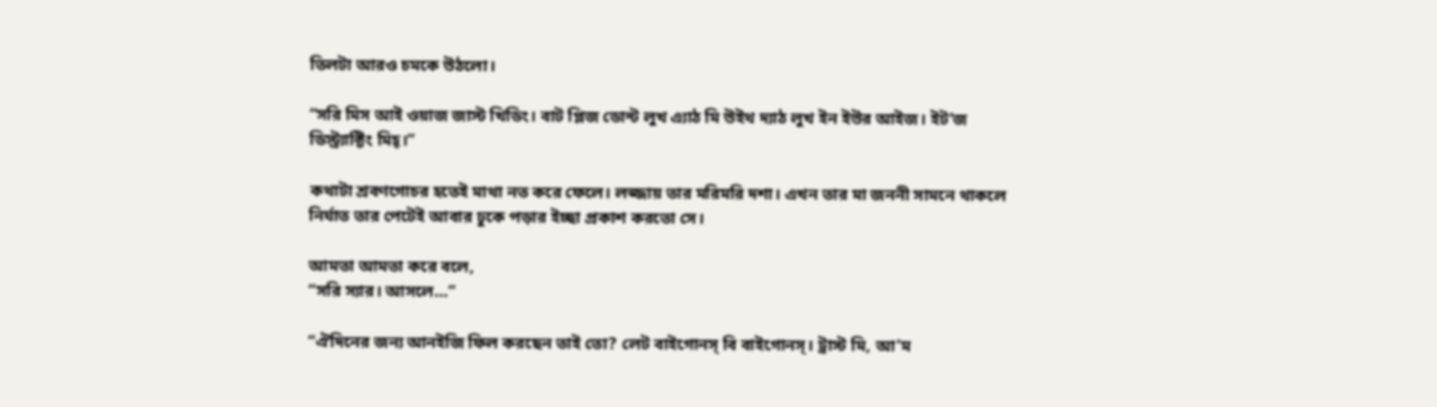তিলটা আরও চমকে উঠলো।

“সরি মিস আই ওয়াজ জাস্ট খিডিং। বাট প্লিজ ডোন্ট লুখ এ্যাঠ মি উইথ দ্যাঠ লুখ ইন ইউর আইজ। ইট’জ ডিস্ট্র‍্যাক্টিং মিহ্।”

কথাটা শ্রবণগোচর হতেই মাথা নত করে ফেলে। লজ্জায় তার মরিমরি দশা। এখন তার মা জননী সামনে থাকলে নির্ঘাত তার পেটেই আবার ঢুকে পড়ার ইচ্ছা প্রকাশ করতো সে।

আমতা আমতা করে বলে,
“সরি স্যার। আসলে…”

“ঐদিনের জন্য আনইজি ফিল করছেন তাই তো? লেট বাইগোনস্ বি বাইগোনস্। ট্রাস্ট মি, আ’ম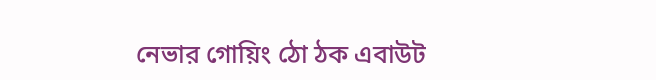নেভার গোয়িং ঠো ঠক এবাউট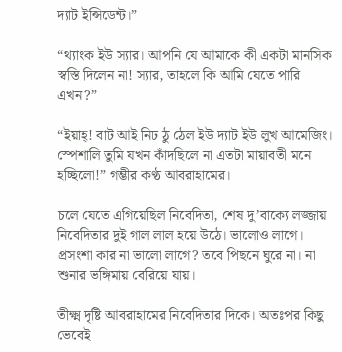দ্যাট ইন্সিডেন্ট।”

“থ্যাংক ইউ স্যার। আপনি যে আমাকে কী একটা মানসিক স্বস্তি দিলেন না! স্যার, তাহলে কি আমি যেতে পারি এখন?”

“ইয়াহ্! বাট আই নিঢ ঠু ঠেল ইউ দ্যাট ইউ লুখ আমেজিং। স্পেশালি তুমি যখন কাঁদছিলে না এতটা মায়াবতী মনে হচ্ছিলো!” গম্ভীর কণ্ঠ আবরাহামের।

চলে যেতে এগিয়েছিল নিবেদিতা, শেষ দু’বাক্যে লজ্জায় নিবেদিতার দুই গাল লাল হয়ে উঠে। ভালোও লাগে। প্রসংশা কার না ভালো লাগে? তবে পিছনে ঘুরে না। না শুনার ভঙ্গিমায় বেরিয়ে যায়।

তীক্ষ্ম দৃষ্টি আবরাহামের নিবেদিতার দিকে। অতঃপর কিছু ভেবেই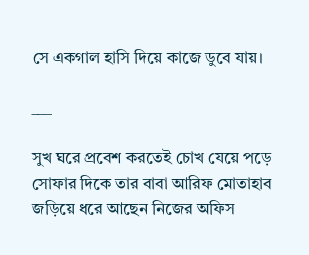সে একগাল হাসি দিয়ে কাজে ডুবে যায়।

___

সুখ ঘরে প্রবেশ করতেই চোখ যেয়ে পড়ে সোফার দিকে তার বাবা আরিফ মোতাহাব জড়িয়ে ধরে আছেন নিজের অফিস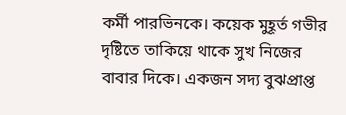কর্মী পারভিনকে। কয়েক মুহূর্ত গভীর দৃষ্টিতে তাকিয়ে থাকে সুখ নিজের বাবার দিকে। একজন সদ্য বুঝপ্রাপ্ত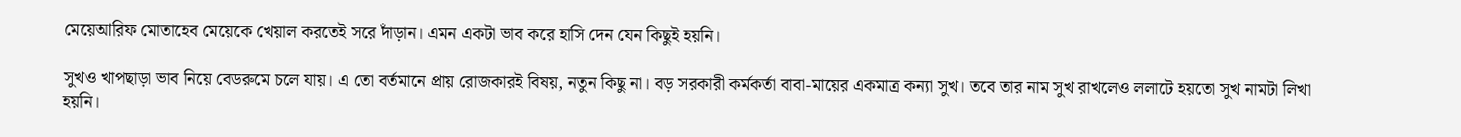মেয়েআরিফ মোতাহেব মেয়েকে খেয়াল করতেই সরে দাঁড়ান। এমন একটা ভাব করে হাসি দেন যেন কিছুই হয়নি।

সুখও খাপছাড়া ভাব নিয়ে বেডরুমে চলে যায়। এ তো বর্তমানে প্রায় রোজকারই বিষয়, নতুন কিছু না। বড় সরকারী কর্মকর্তা বাবা-মায়ের একমাত্র কন্যা সুখ। তবে তার নাম সুখ রাখলেও ললাটে হয়তো সুখ নামটা লিখা হয়নি।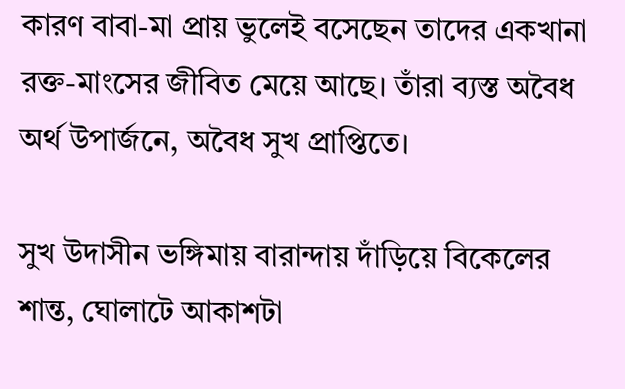কারণ বাবা-মা প্রায় ভুলেই বসেছেন তাদের একখানা রক্ত-মাংসের জীবিত মেয়ে আছে। তাঁরা ব্যস্ত অবৈধ অর্থ উপার্জনে, অবৈধ সুখ প্রাপ্তিতে।

সুখ উদাসীন ভঙ্গিমায় বারান্দায় দাঁড়িয়ে বিকেলের শান্ত, ঘোলাটে আকাশটা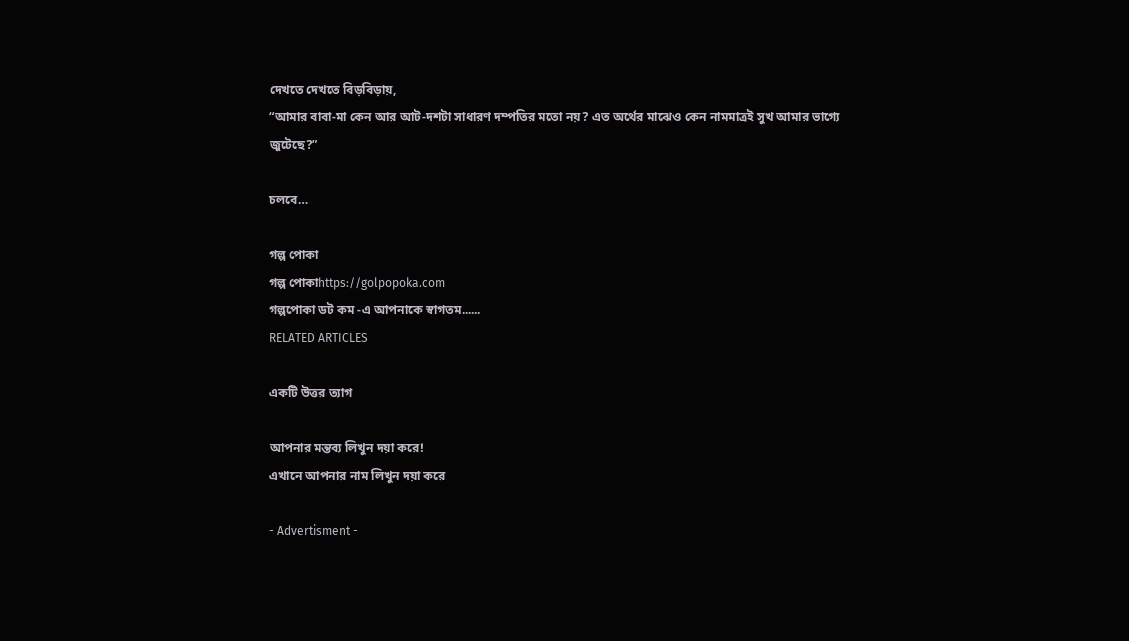দেখতে দেখতে বিড়বিড়ায়,
“আমার বাবা-মা কেন আর আট-দশটা সাধারণ দম্পতির মতো নয়? এত অর্থের মাঝেও কেন নামমাত্রই সুখ আমার ভাগ্যে জুটেছে?”

চলবে…

গল্প পোকা
গল্প পোকাhttps://golpopoka.com
গল্পপোকা ডট কম -এ আপনাকে স্বাগতম......
RELATED ARTICLES

একটি উত্তর ত্যাগ

আপনার মন্তব্য লিখুন দয়া করে!
এখানে আপনার নাম লিখুন দয়া করে

- Advertisment -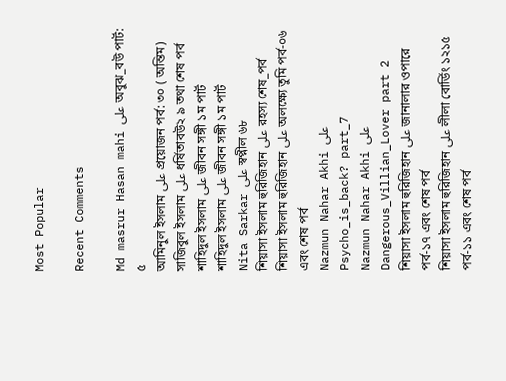Most Popular

Recent Comments

Md masrur Hasan mahi على অবুঝ_বউ পার্ট: ৫
আমিনুল ইসলাম على প্রয়োজন পর্ব: ৩০ ( অন্তিম)
সাজিবুল ইসলাম على ধর্ষিতাবউ২ ৯ তথা শেষ পর্ব
শাহিদুল ইসলাম على জীবন সঙ্গী ১ম পার্ট
শাহিদুল ইসলাম على জীবন সঙ্গী ১ম পার্ট
Nita Sarkar على স্বপ্নীল ৬৮
শিয়াসা ইসলাম হুরিজিহান على রহস্য শেষ_পর্ব
শিয়াসা ইসলাম হুরিজিহান على অলক্ষ্যে তুমি পর্ব-০৬ এবং শেষ পর্ব
Nazmun Nahar Akhi على Psycho_is_back? part_7
Nazmun Nahar Akhi على Dangerous_Villian_Lover part 2
শিয়াসা ইসলাম হুরিজিহান على জানালার ওপারে পর্ব-১৭ এবং শেষ পর্ব
শিয়াসা ইসলাম হুরিজিহান على লীলা বোর্ডিং ১২১৫ পর্ব-১১ এবং শেষ পর্ব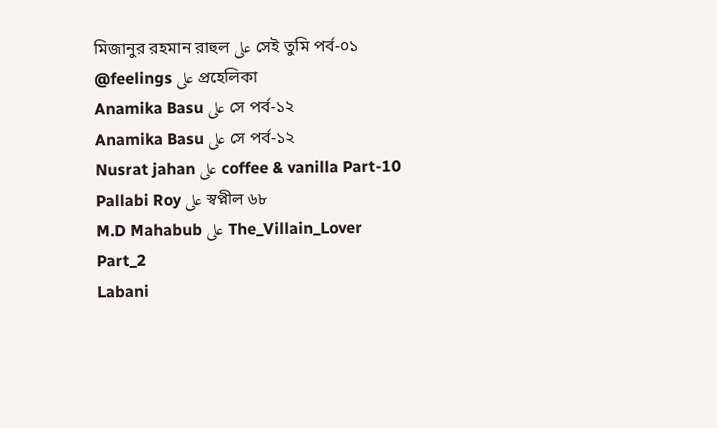মিজানুর রহমান রাহুল على সেই তুমি পর্ব-০১
@feelings على প্রহেলিকা
Anamika Basu على সে পর্ব-১২
Anamika Basu على সে পর্ব-১২
Nusrat jahan على coffee & vanilla Part-10
Pallabi Roy على স্বপ্নীল ৬৮
M.D Mahabub على The_Villain_Lover Part_2
Labani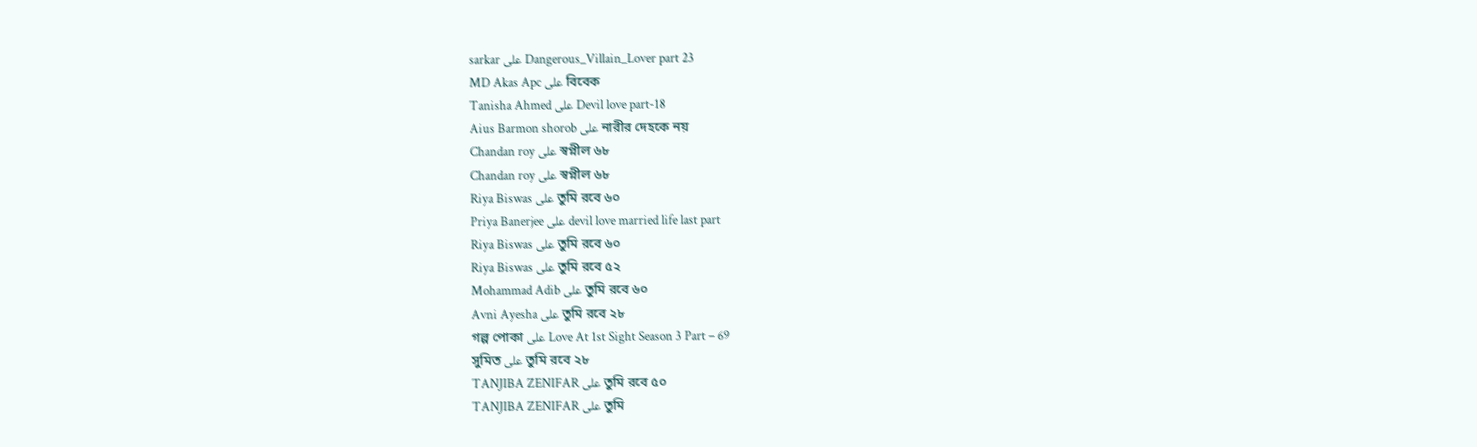sarkar على Dangerous_Villain_Lover part 23
MD Akas Apc على বিবেক
Tanisha Ahmed على Devil love part-18
Aius Barmon shorob على নারীর দেহকে নয়
Chandan roy على স্বপ্নীল ৬৮
Chandan roy على স্বপ্নীল ৬৮
Riya Biswas على তুমি রবে ৬০
Priya Banerjee على devil love married life last part
Riya Biswas على তুমি রবে ৬০
Riya Biswas على তুমি রবে ৫২
Mohammad Adib على তুমি রবে ৬০
Avni Ayesha على তুমি রবে ২৮
গল্প পোকা على Love At 1st Sight Season 3 Part – 69
সুমিত على তুমি রবে ২৮
TANJIBA ZENIFAR على তুমি রবে ৫০
TANJIBA ZENIFAR على তুমি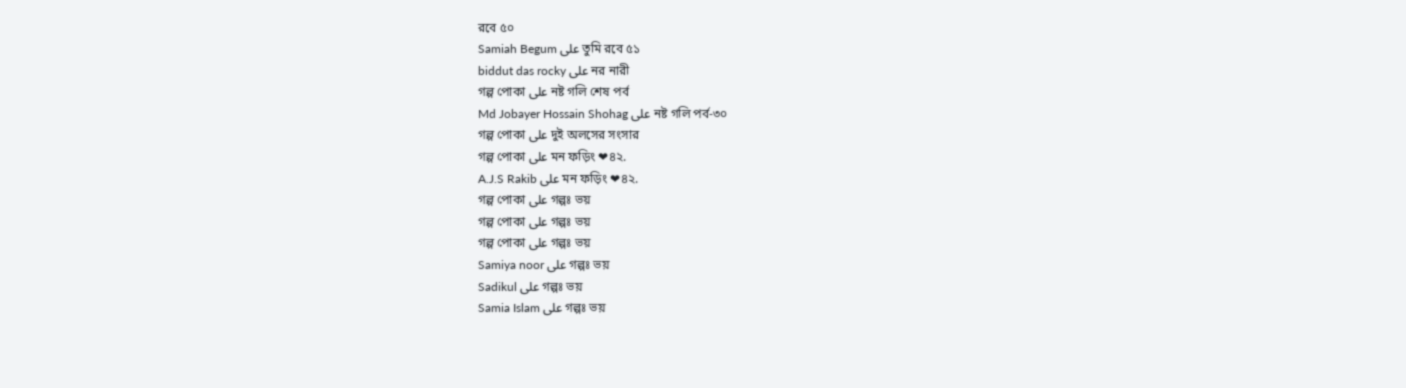রবে ৫০
Samiah Begum على তুমি রবে ৫১
biddut das rocky على নর নারী
গল্প পোকা على নষ্ট গলি শেষ পর্ব
Md Jobayer Hossain Shohag على নষ্ট গলি পর্ব-৩০
গল্প পোকা على দুই অলসের সংসার
গল্প পোকা على মন ফড়িং ❤৪২.
A.J.S Rakib على মন ফড়িং ❤৪২.
গল্প পোকা على গল্পঃ ভয়
গল্প পোকা على গল্পঃ ভয়
গল্প পোকা على গল্পঃ ভয়
Samiya noor على গল্পঃ ভয়
Sadikul على গল্পঃ ভয়
Samia Islam على গল্পঃ ভয়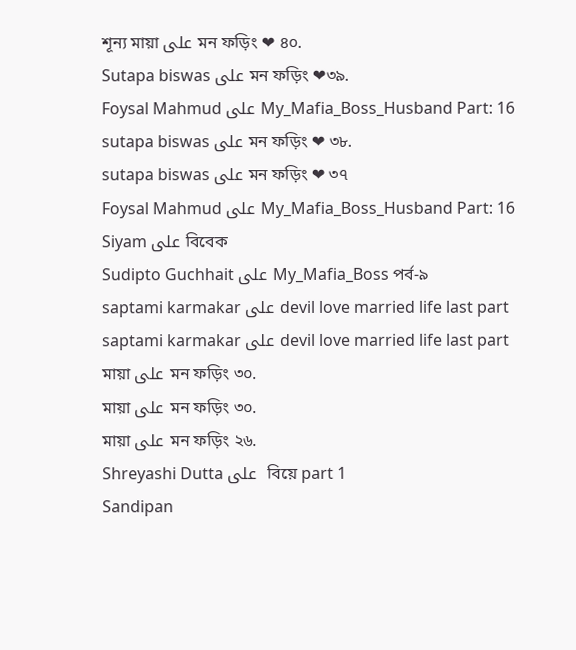শূন্য মায়া على মন ফড়িং ❤ ৪০.
Sutapa biswas على মন ফড়িং ❤৩৯.
Foysal Mahmud على My_Mafia_Boss_Husband Part: 16
sutapa biswas على মন ফড়িং ❤ ৩৮.
sutapa biswas على মন ফড়িং ❤ ৩৭
Foysal Mahmud على My_Mafia_Boss_Husband Part: 16
Siyam على বিবেক
Sudipto Guchhait على My_Mafia_Boss পর্ব-৯
saptami karmakar على devil love married life last part
saptami karmakar على devil love married life last part
মায়া على মন ফড়িং ৩০.
মায়া على মন ফড়িং ৩০.
মায়া على মন ফড়িং ২৬.
Shreyashi Dutta على  বিয়ে part 1
Sandipan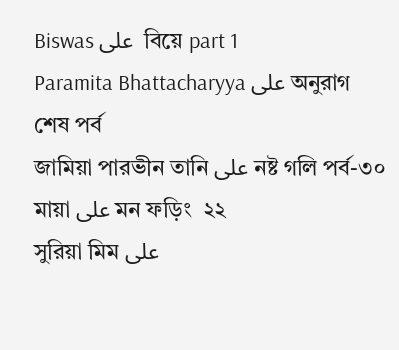Biswas على  বিয়ে part 1
Paramita Bhattacharyya على অনুরাগ শেষ পর্ব
জামিয়া পারভীন তানি على নষ্ট গলি পর্ব-৩০
মায়া على মন ফড়িং  ২২
সুরিয়া মিম على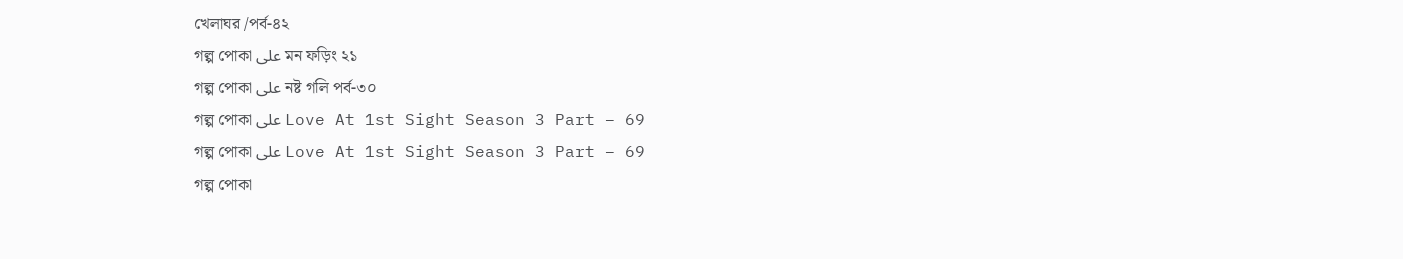খেলাঘর /পর্ব-৪২
গল্প পোকা على মন ফড়িং ২১
গল্প পোকা على নষ্ট গলি পর্ব-৩০
গল্প পোকা على Love At 1st Sight Season 3 Part – 69
গল্প পোকা على Love At 1st Sight Season 3 Part – 69
গল্প পোকা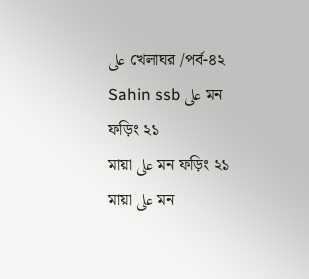على খেলাঘর /পর্ব-৪২
Sahin ssb على মন ফড়িং ২১
মায়া على মন ফড়িং ২১
মায়া على মন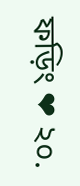ফড়িং ❤ ২০.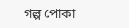গল্প পোকা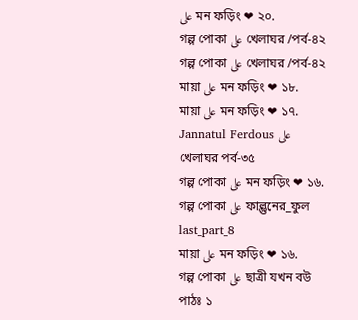على মন ফড়িং ❤ ২০.
গল্প পোকা على খেলাঘর /পর্ব-৪২
গল্প পোকা على খেলাঘর /পর্ব-৪২
মায়া على মন ফড়িং ❤ ১৮.
মায়া على মন ফড়িং ❤ ১৭.
Jannatul Ferdous على খেলাঘর পর্ব-৩৫
গল্প পোকা على মন ফড়িং ❤ ১৬.
গল্প পোকা على ফাল্গুনের_ফুল last_part_8
মায়া على মন ফড়িং ❤ ১৬.
গল্প পোকা على ছাত্রী যখন বউ পাঠঃ ১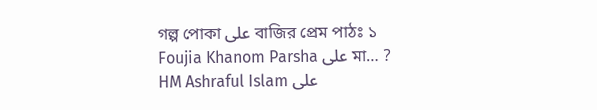গল্প পোকা على বাজির প্রেম পাঠঃ ১
Foujia Khanom Parsha على মা… ?
HM Ashraful Islam على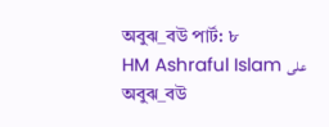অবুঝ_বউ পার্ট: ৮
HM Ashraful Islam على অবুঝ_বউ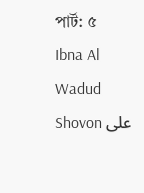পার্ট: ৫
Ibna Al Wadud Shovon على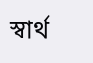স্বার্থ